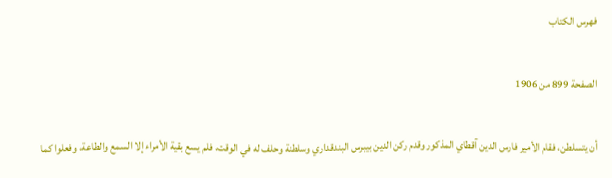فهرس الكتاب

الصفحة 899 من 1906

أن يتسلطن، فقام الأمير فارس الدين آقطاي المذكور وقدم ركن الدين بيبرس البندقداري وسلطنة وحلف له في الوقت، فلم يسع بقية الأمراء إلا السمع والطاعة، وفعلوا كما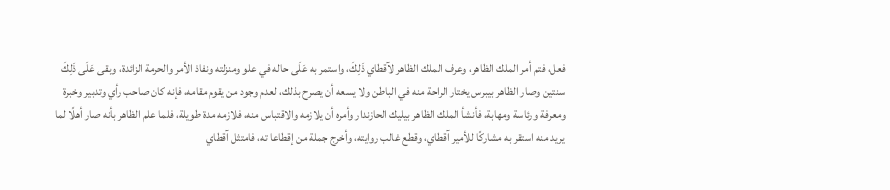فعل، فتم أمر الملك الظاهر، وعرف الملك الظاهر لآقطاي ذَلِكَ، واستمر به عَلَى حاله في علو ومنزلته ونفاذ الأمر والحرمة الزائدة، وبقى عَلَى ذَلِكَ سنتين وصار الظاهر بيبرس يختار الراحة منه في الباطن ولا يسعه أن يصرح بذلك، لعدم وجود من يقوم مقامه، فإنه كان صاحب رأي وتدبير وخبرة ومعرفة ورئاسة ومهابة، فأنشأ الملك الظاهر بيليك الحازندار وأمره أن يلازمه والاقتباس منه، فلازمه مدة طويلة، فلما علم الظاهر بأنه صار أهلًا لما يريد منه استقر به مشاركًا للأمير آقطاي، وقطع غالب روايته، وأخرج جملة من إقطاعا ته، فامتثل آقطاي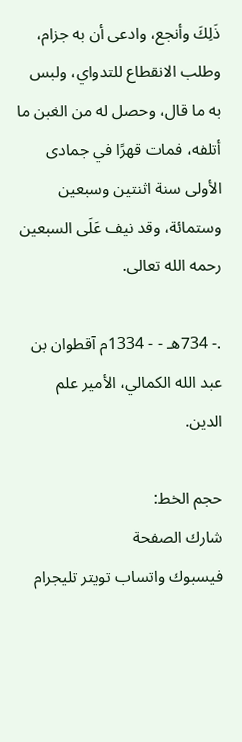ذَلِكَ وأنجع، وادعى أن به جزام، وطلب الانقطاع للتدواي، ولبس به ما قال، وحصل له من الغبن ما أتلفه، فمات قهرًا في جمادى الأولى سنة اثنتين وسبعين وستمائة، وقد نيف عَلَى السبعين رحمه الله تعالى.

.- 734هـ - - 1334م آقطوان بن عبد الله الكمالي، الأمير علم الدين.

حجم الخط:
شارك الصفحة
فيسبوك واتساب تويتر تليجرام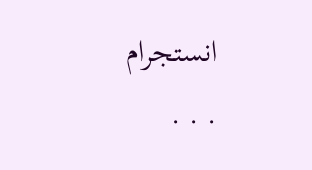انستجرام
. . .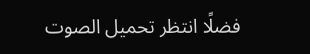فضلًا انتظر تحميل الصوت